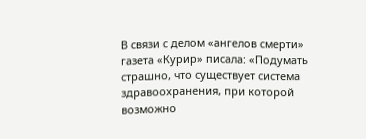В связи с делом «ангелов смерти» газета «Курир» писала: «Подумать страшно, что существует система здравоохранения, при которой возможно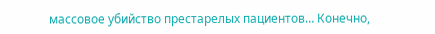массовое убийство престарелых пациентов… Конечно,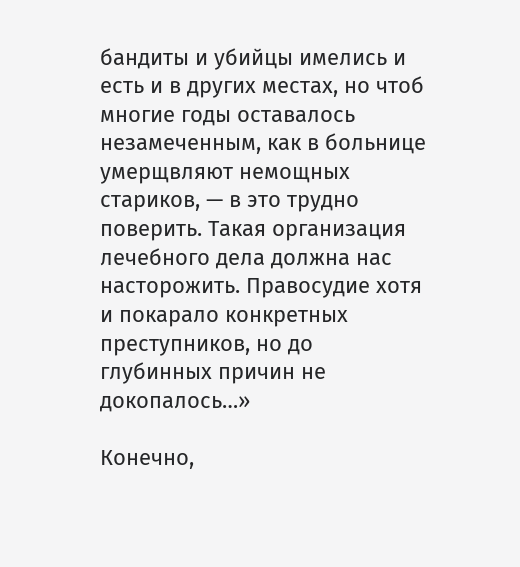бандиты и убийцы имелись и есть и в других местах, но чтоб многие годы оставалось незамеченным, как в больнице умерщвляют немощных стариков, — в это трудно поверить. Такая организация лечебного дела должна нас насторожить. Правосудие хотя и покарало конкретных преступников, но до глубинных причин не докопалось…»

Конечно,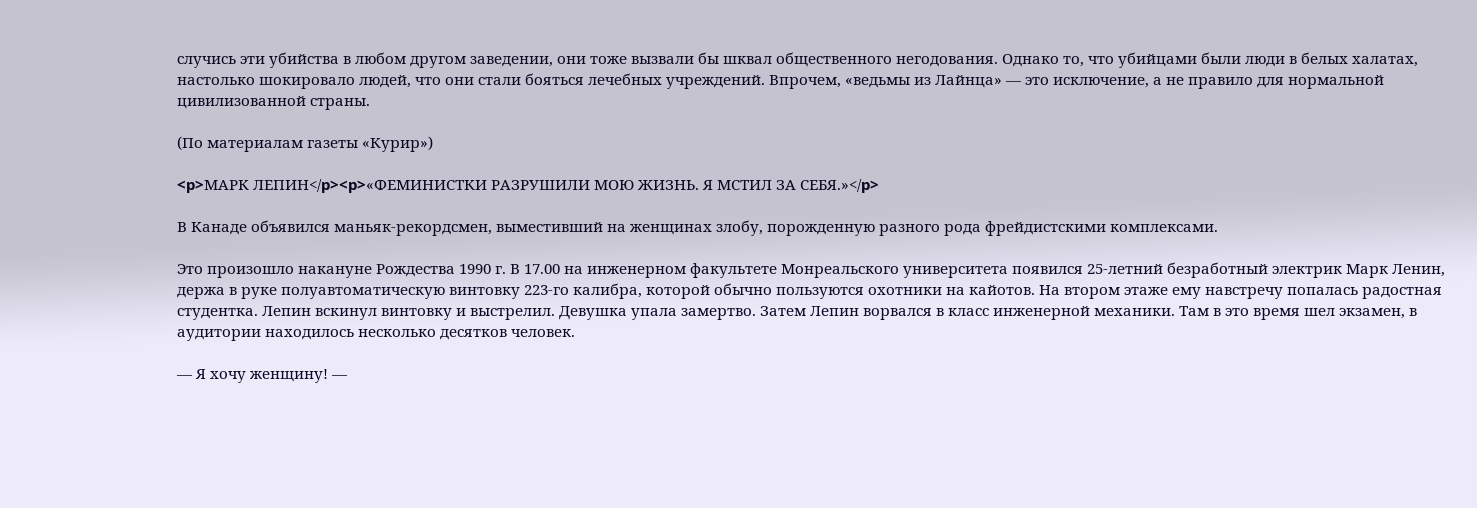случись эти убийства в любом другом заведении, они тоже вызвали бы шквал общественного негодования. Однако то, что убийцами были люди в белых халатах, настолько шокировало людей, что они стали бояться лечебных учреждений. Впрочем, «ведьмы из Лайнца» — это исключение, а не правило для нормальной цивилизованной страны.

(По материалам газеты «Курир»)

<p>МАРК ЛЕПИН</p><p>«ФЕМИНИСТКИ РАЗРУШИЛИ МОЮ ЖИЗНЬ. Я МСТИЛ ЗА СЕБЯ.»</p>

В Канаде объявился маньяк-рекордсмен, выместивший на женщинах злобу, порожденную разного рода фрейдистскими комплексами.

Это произошло накануне Рождества 1990 г. В 17.00 на инженерном факультете Монреальского университета появился 25-летний безработный электрик Марк Ленин, держа в руке полуавтоматическую винтовку 223-го калибра, которой обычно пользуются охотники на кайотов. На втором этаже ему навстречу попалась радостная студентка. Лепин вскинул винтовку и выстрелил. Девушка упала замертво. Затем Лепин ворвался в класс инженерной механики. Там в это время шел экзамен, в аудитории находилось несколько десятков человек.

— Я хочу женщину! —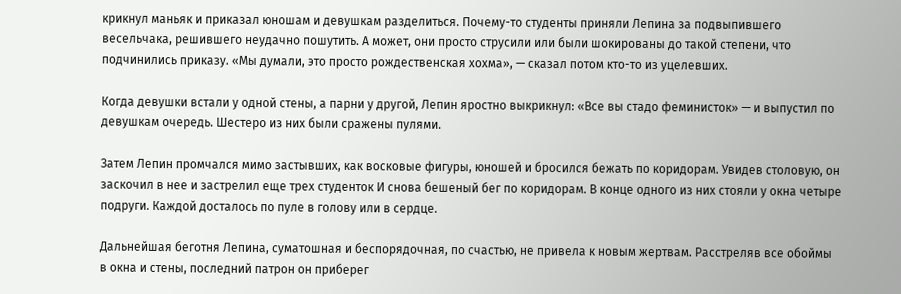крикнул маньяк и приказал юношам и девушкам разделиться. Почему-то студенты приняли Лепина за подвыпившего весельчака, решившего неудачно пошутить. А может, они просто струсили или были шокированы до такой степени, что подчинились приказу. «Мы думали, это просто рождественская хохма», — сказал потом кто-то из уцелевших.

Когда девушки встали у одной стены, а парни у другой, Лепин яростно выкрикнул: «Все вы стадо феминисток» — и выпустил по девушкам очередь. Шестеро из них были сражены пулями.

Затем Лепин промчался мимо застывших, как восковые фигуры, юношей и бросился бежать по коридорам. Увидев столовую, он заскочил в нее и застрелил еще трех студенток И снова бешеный бег по коридорам. В конце одного из них стояли у окна четыре подруги. Каждой досталось по пуле в голову или в сердце.

Дальнейшая беготня Лепина, суматошная и беспорядочная, по счастью, не привела к новым жертвам. Расстреляв все обоймы в окна и стены, последний патрон он приберег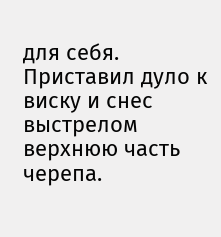для себя. Приставил дуло к виску и снес выстрелом верхнюю часть черепа.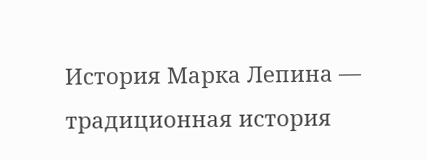История Марка Лепина — традиционная история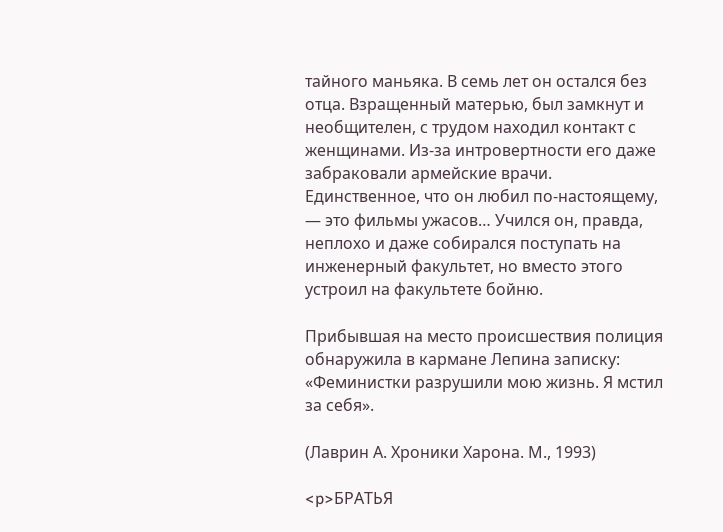тайного маньяка. В семь лет он остался без отца. Взращенный матерью, был замкнут и необщителен, с трудом находил контакт с женщинами. Из-за интровертности его даже забраковали армейские врачи. Единственное, что он любил по-настоящему, — это фильмы ужасов… Учился он, правда, неплохо и даже собирался поступать на инженерный факультет, но вместо этого устроил на факультете бойню.

Прибывшая на место происшествия полиция обнаружила в кармане Лепина записку: «Феминистки разрушили мою жизнь. Я мстил за себя».

(Лаврин А. Хроники Харона. М., 1993)

<p>БРАТЬЯ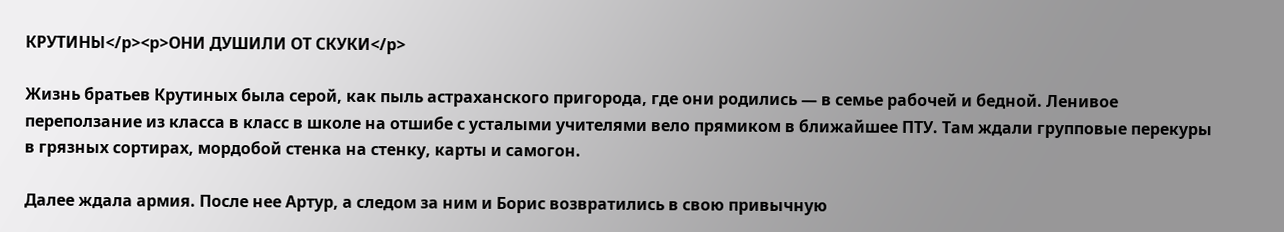КРУТИНЫ</p><p>ОНИ ДУШИЛИ ОТ СКУКИ</p>

Жизнь братьев Крутиных была серой, как пыль астраханского пригорода, где они родились — в семье рабочей и бедной. Ленивое переползание из класса в класс в школе на отшибе с усталыми учителями вело прямиком в ближайшее ПТУ. Там ждали групповые перекуры в грязных сортирах, мордобой стенка на стенку, карты и самогон.

Далее ждала армия. После нее Артур, а следом за ним и Борис возвратились в свою привычную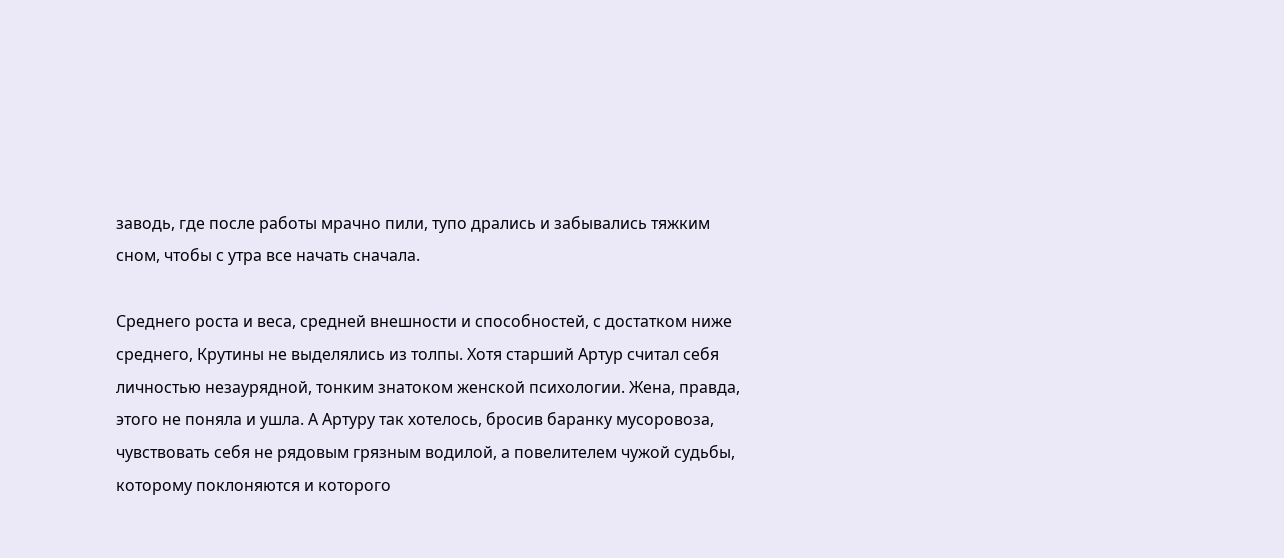заводь, где после работы мрачно пили, тупо дрались и забывались тяжким сном, чтобы с утра все начать сначала.

Среднего роста и веса, средней внешности и способностей, с достатком ниже среднего, Крутины не выделялись из толпы. Хотя старший Артур считал себя личностью незаурядной, тонким знатоком женской психологии. Жена, правда, этого не поняла и ушла. А Артуру так хотелось, бросив баранку мусоровоза, чувствовать себя не рядовым грязным водилой, а повелителем чужой судьбы, которому поклоняются и которого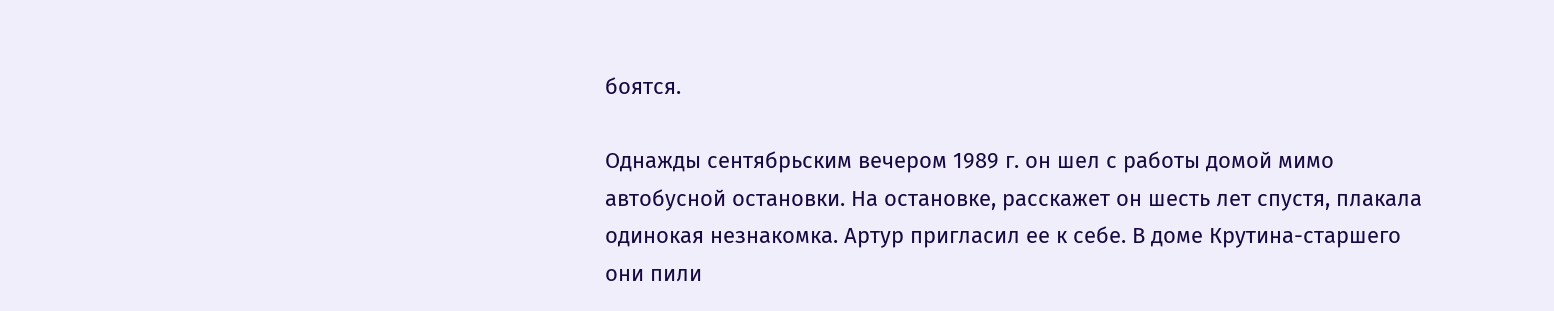боятся.

Однажды сентябрьским вечером 1989 г. он шел с работы домой мимо автобусной остановки. На остановке, расскажет он шесть лет спустя, плакала одинокая незнакомка. Артур пригласил ее к себе. В доме Крутина-старшего они пили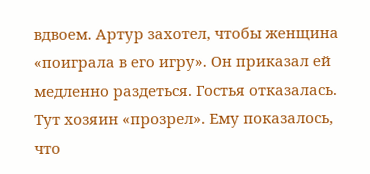вдвоем. Артур захотел, чтобы женщина «поиграла в его игру». Он приказал ей медленно раздеться. Гостья отказалась. Тут хозяин «прозрел». Ему показалось, что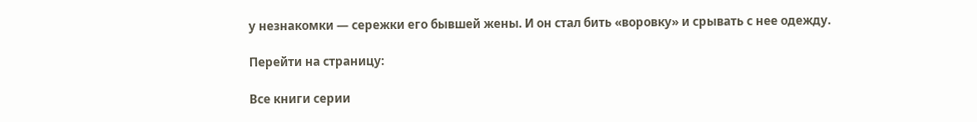у незнакомки — сережки его бывшей жены. И он стал бить «воровку» и срывать с нее одежду.

Перейти на страницу:

Все книги серии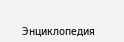Энциклопедия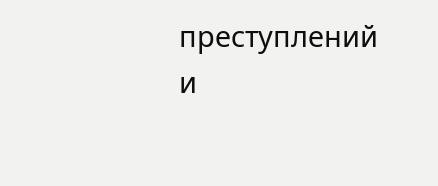преступлений и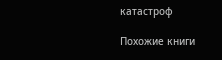катастроф

Похожие книги